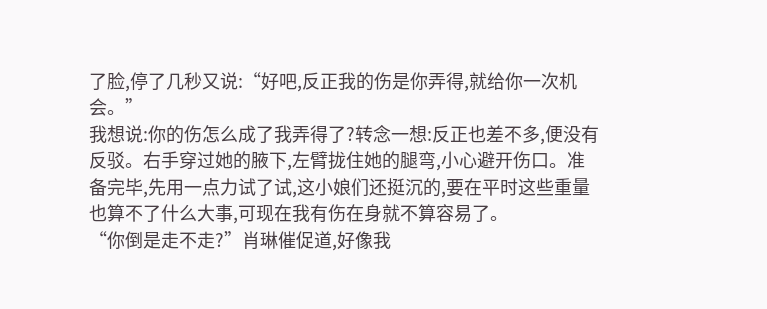了脸,停了几秒又说:“好吧,反正我的伤是你弄得,就给你一次机会。”
我想说:你的伤怎么成了我弄得了?转念一想:反正也差不多,便没有反驳。右手穿过她的腋下,左臂拢住她的腿弯,小心避开伤口。准备完毕,先用一点力试了试,这小娘们还挺沉的,要在平时这些重量也算不了什么大事,可现在我有伤在身就不算容易了。
“你倒是走不走?”肖琳催促道,好像我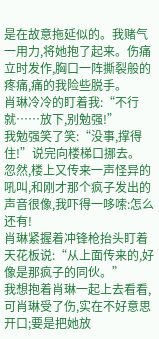是在故意拖延似的。我赌气一用力,将她抱了起来。伤痛立时发作,胸口一阵撕裂般的疼痛,痛的我险些脱手。
肖琳冷冷的盯着我:“不行就……放下,别勉强!”
我勉强笑了笑:“没事,撑得住!”说完向楼梯口挪去。
忽然,楼上又传来一声怪异的吼叫,和刚才那个疯子发出的声音很像,我吓得一哆嗦:怎么还有!
肖琳紧握着冲锋枪抬头盯着天花板说:“从上面传来的,好像是那疯子的同伙。”
我想抱着肖琳一起上去看看,可肖琳受了伤,实在不好意思开口;要是把她放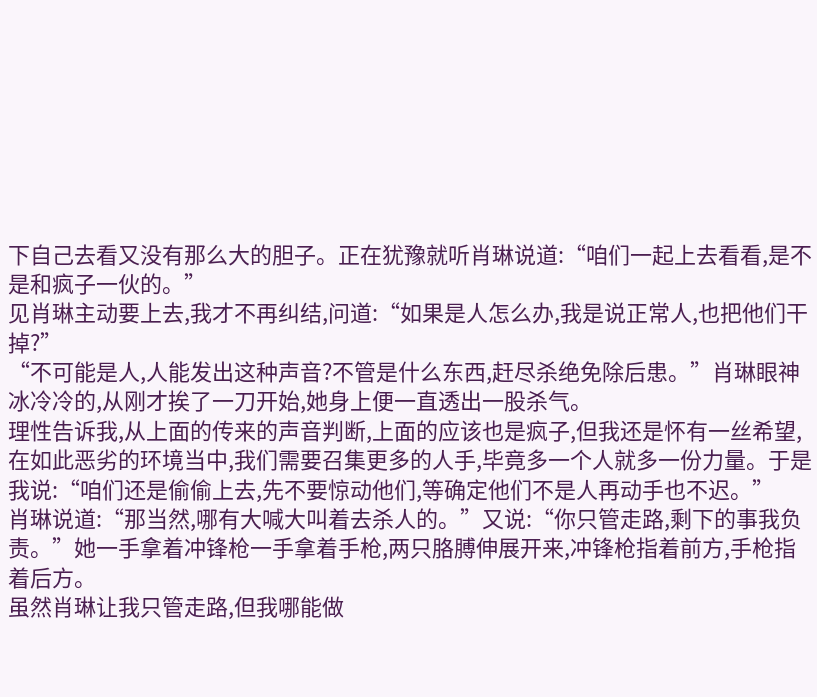下自己去看又没有那么大的胆子。正在犹豫就听肖琳说道:“咱们一起上去看看,是不是和疯子一伙的。”
见肖琳主动要上去,我才不再纠结,问道:“如果是人怎么办,我是说正常人,也把他们干掉?”
“不可能是人,人能发出这种声音?不管是什么东西,赶尽杀绝免除后患。”肖琳眼神冰冷冷的,从刚才挨了一刀开始,她身上便一直透出一股杀气。
理性告诉我,从上面的传来的声音判断,上面的应该也是疯子,但我还是怀有一丝希望,在如此恶劣的环境当中,我们需要召集更多的人手,毕竟多一个人就多一份力量。于是我说:“咱们还是偷偷上去,先不要惊动他们,等确定他们不是人再动手也不迟。”
肖琳说道:“那当然,哪有大喊大叫着去杀人的。”又说:“你只管走路,剩下的事我负责。”她一手拿着冲锋枪一手拿着手枪,两只胳膊伸展开来,冲锋枪指着前方,手枪指着后方。
虽然肖琳让我只管走路,但我哪能做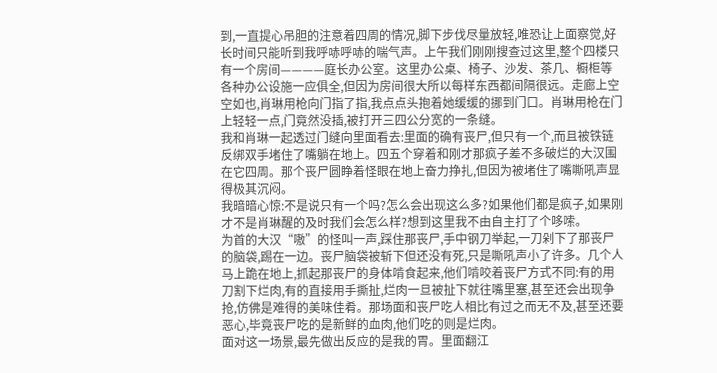到,一直提心吊胆的注意着四周的情况,脚下步伐尽量放轻,唯恐让上面察觉,好长时间只能听到我呼哧呼哧的喘气声。上午我们刚刚搜查过这里,整个四楼只有一个房间————庭长办公室。这里办公桌、椅子、沙发、茶几、橱柜等各种办公设施一应俱全,但因为房间很大所以每样东西都间隔很远。走廊上空空如也,肖琳用枪向门指了指,我点点头抱着她缓缓的挪到门口。肖琳用枪在门上轻轻一点,门竟然没插,被打开三四公分宽的一条缝。
我和肖琳一起透过门缝向里面看去:里面的确有丧尸,但只有一个,而且被铁链反绑双手堵住了嘴躺在地上。四五个穿着和刚才那疯子差不多破烂的大汉围在它四周。那个丧尸圆睁着怪眼在地上奋力挣扎,但因为被堵住了嘴嘶吼声显得极其沉闷。
我暗暗心惊:不是说只有一个吗?怎么会出现这么多?如果他们都是疯子,如果刚才不是肖琳醒的及时我们会怎么样?想到这里我不由自主打了个哆嗦。
为首的大汉“嗷”的怪叫一声,踩住那丧尸,手中钢刀举起,一刀剁下了那丧尸的脑袋,踢在一边。丧尸脑袋被斩下但还没有死,只是嘶吼声小了许多。几个人马上跪在地上,抓起那丧尸的身体啃食起来,他们啃咬着丧尸方式不同:有的用刀割下烂肉,有的直接用手撕扯,烂肉一旦被扯下就往嘴里塞,甚至还会出现争抢,仿佛是难得的美味佳肴。那场面和丧尸吃人相比有过之而无不及,甚至还要恶心,毕竟丧尸吃的是新鲜的血肉,他们吃的则是烂肉。
面对这一场景,最先做出反应的是我的胃。里面翻江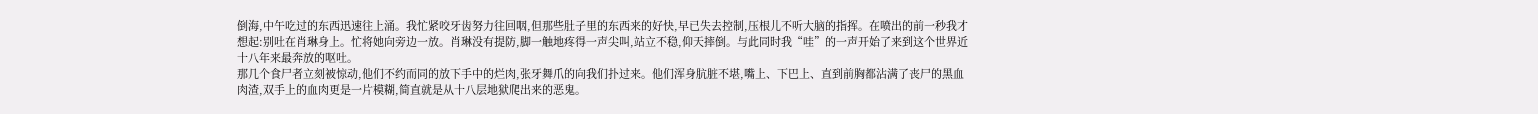倒海,中午吃过的东西迅速往上涌。我忙紧咬牙齿努力往回咽,但那些肚子里的东西来的好快,早已失去控制,压根儿不听大脑的指挥。在喷出的前一秒我才想起:别吐在肖琳身上。忙将她向旁边一放。肖琳没有提防,脚一触地疼得一声尖叫,站立不稳,仰天摔倒。与此同时我“哇”的一声开始了来到这个世界近十八年来最奔放的呕吐。
那几个食尸者立刻被惊动,他们不约而同的放下手中的烂肉,张牙舞爪的向我们扑过来。他们浑身肮脏不堪,嘴上、下巴上、直到前胸都沾满了丧尸的黑血肉渣,双手上的血肉更是一片模糊,简直就是从十八层地狱爬出来的恶鬼。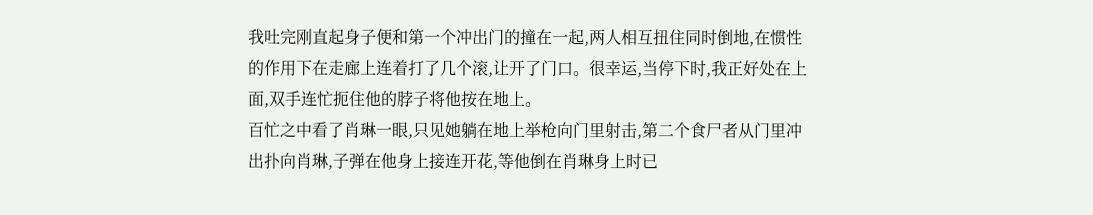我吐完刚直起身子便和第一个冲出门的撞在一起,两人相互扭住同时倒地,在惯性的作用下在走廊上连着打了几个滚,让开了门口。很幸运,当停下时,我正好处在上面,双手连忙扼住他的脖子将他按在地上。
百忙之中看了肖琳一眼,只见她躺在地上举枪向门里射击,第二个食尸者从门里冲出扑向肖琳,子弹在他身上接连开花,等他倒在肖琳身上时已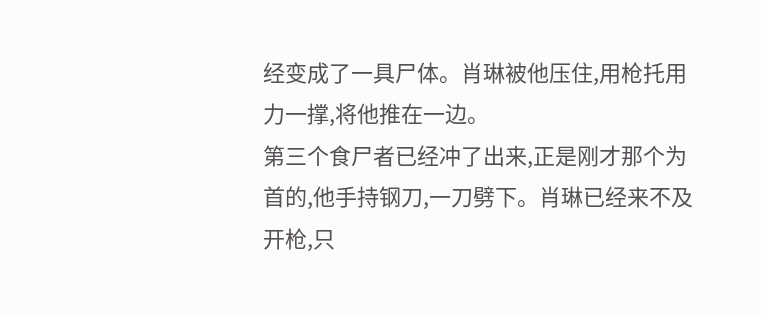经变成了一具尸体。肖琳被他压住,用枪托用力一撑,将他推在一边。
第三个食尸者已经冲了出来,正是刚才那个为首的,他手持钢刀,一刀劈下。肖琳已经来不及开枪,只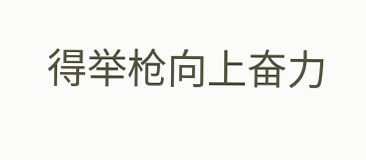得举枪向上奋力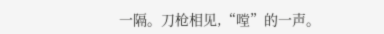一隔。刀枪相见,“嘡”的一声。